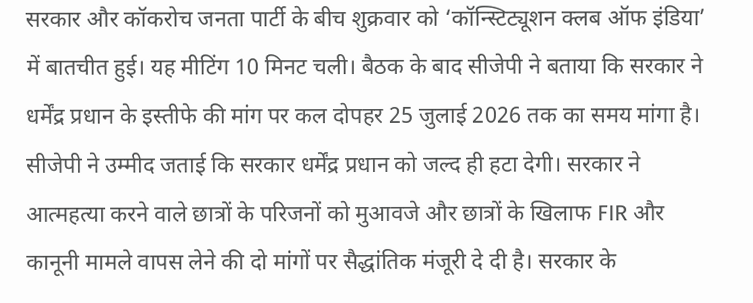सरकार और कॉकरोच जनता पार्टी के बीच शुक्रवार को ‘कॉन्स्टिट्यूशन क्लब ऑफ इंडिया’ में बातचीत हुई। यह मीटिंग 10 मिनट चली। बैठक के बाद सीजेपी ने बताया कि सरकार ने धर्मेंद्र प्रधान के इस्तीफे की मांग पर कल दोपहर 25 जुलाई 2026 तक का समय मांगा है। सीजेपी ने उम्मीद जताई कि सरकार धर्मेंद्र प्रधान को जल्द ही हटा देगी। सरकार ने आत्महत्या करने वाले छात्रों के परिजनों को मुआवजे और छात्रों के खिलाफ FIR और कानूनी मामले वापस लेने की दो मांगों पर सैद्धांतिक मंजूरी दे दी है। सरकार के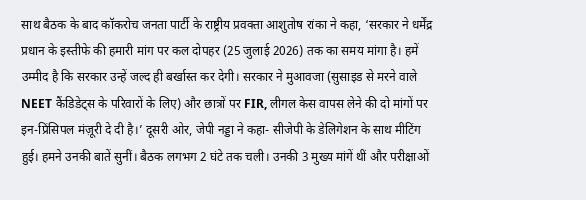साथ बैठक के बाद कॉकरोच जनता पार्टी के राष्ट्रीय प्रवक्ता आशुतोष रांका ने कहा, ‘सरकार ने धर्मेंद्र प्रधान के इस्तीफे की हमारी मांग पर कल दोपहर (25 जुलाई 2026) तक का समय मांगा है। हमें उम्मीद है कि सरकार उन्हें जल्द ही बर्खास्त कर देगी। सरकार ने मुआवजा (सुसाइड से मरने वाले NEET कैंडिडेट्स के परिवारों के लिए) और छात्रों पर FIR, लीगल केस वापस लेने की दो मांगों पर इन-प्रिंसिपल मंज़ूरी दे दी है।’ दूसरी ओर, जेपी नड्डा ने कहा- सीजेपी के डेलिगेशन के साथ मीटिंग हुई। हमने उनकी बातें सुनीं। बैठक लगभग 2 घंटे तक चली। उनकी 3 मुख्य मांगें थीं और परीक्षाओं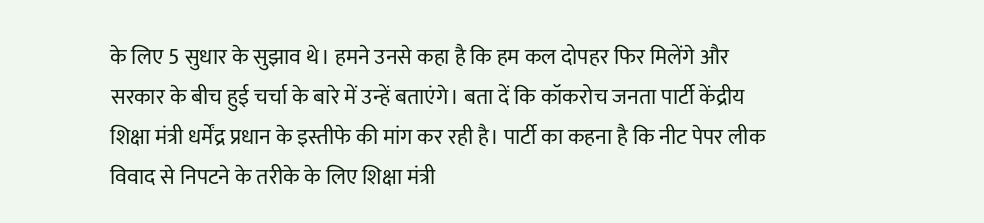के लिए 5 सुधार के सुझाव थे। हमने उनसे कहा है कि हम कल दोपहर फिर मिलेंगे और सरकार के बीच हुई चर्चा के बारे में उन्हें बताएंगे। बता दें कि कॉकरोच जनता पार्टी केंद्रीय शिक्षा मंत्री धर्मेंद्र प्रधान के इस्तीफे की मांग कर रही है। पार्टी का कहना है कि नीट पेपर लीक विवाद से निपटने के तरीके के लिए शिक्षा मंत्री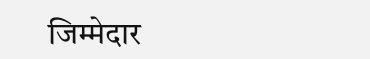जिम्मेदार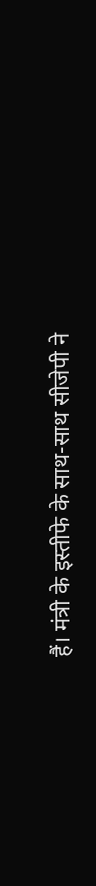हैं। मंत्री के इस्तीफे के साथ-साथ सीजेपी ने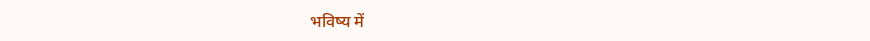भविष्य में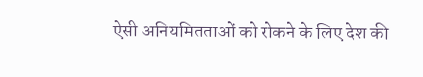ऐसी अनियमितताओं को रोकने के लिए देश की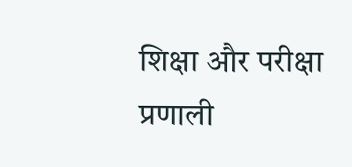शिक्षा और परीक्षा प्रणाली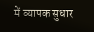में व्यापक सुधार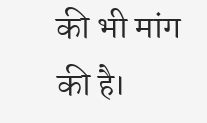की भी मांग की है।